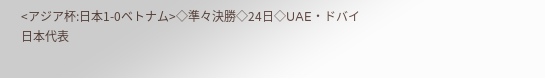<アジア杯:日本1-0ベトナム>◇準々決勝◇24日◇UAE・ドバイ
日本代表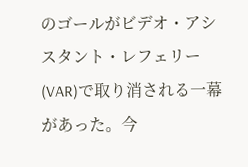のゴールがビデオ・アシスタント・レフェリー(VAR)で取り消される一幕があった。今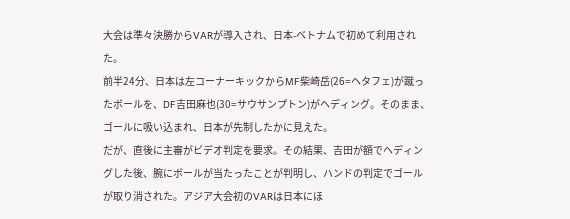大会は準々決勝からVARが導入され、日本-ベトナムで初めて利用された。
前半24分、日本は左コーナーキックからMF柴崎岳(26=ヘタフェ)が蹴ったボールを、DF吉田麻也(30=サウサンプトン)がヘディング。そのまま、ゴールに吸い込まれ、日本が先制したかに見えた。
だが、直後に主審がビデオ判定を要求。その結果、吉田が額でヘディングした後、腕にボールが当たったことが判明し、ハンドの判定でゴールが取り消された。アジア大会初のVARは日本にほ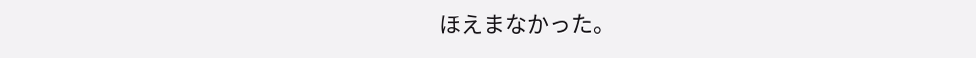ほえまなかった。